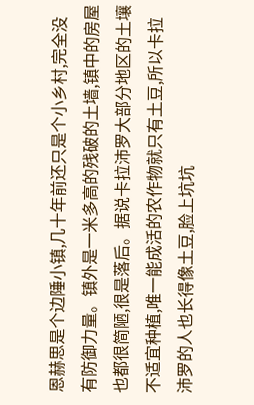恩赫思是个边陲小镇,几十年前还只是个小乡村,完全没有防御力量。镇外是一米多高的残破的土墙,镇中的房屋也都很简陋,很是落后。据说卡拉沛罗大部分地区的土壤不适宜种植,唯一能成活的农作物就只有土豆,所以卡拉沛罗的人也长得像土豆,脸上坑坑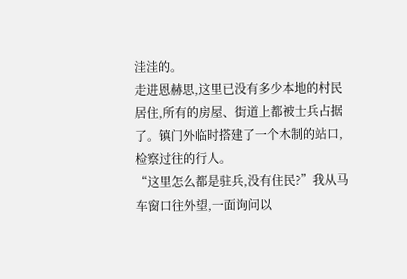洼洼的。
走进恩赫思,这里已没有多少本地的村民居住,所有的房屋、街道上都被士兵占据了。镇门外临时搭建了一个木制的站口,检察过往的行人。
“这里怎么都是驻兵,没有住民?”我从马车窗口往外望,一面询问以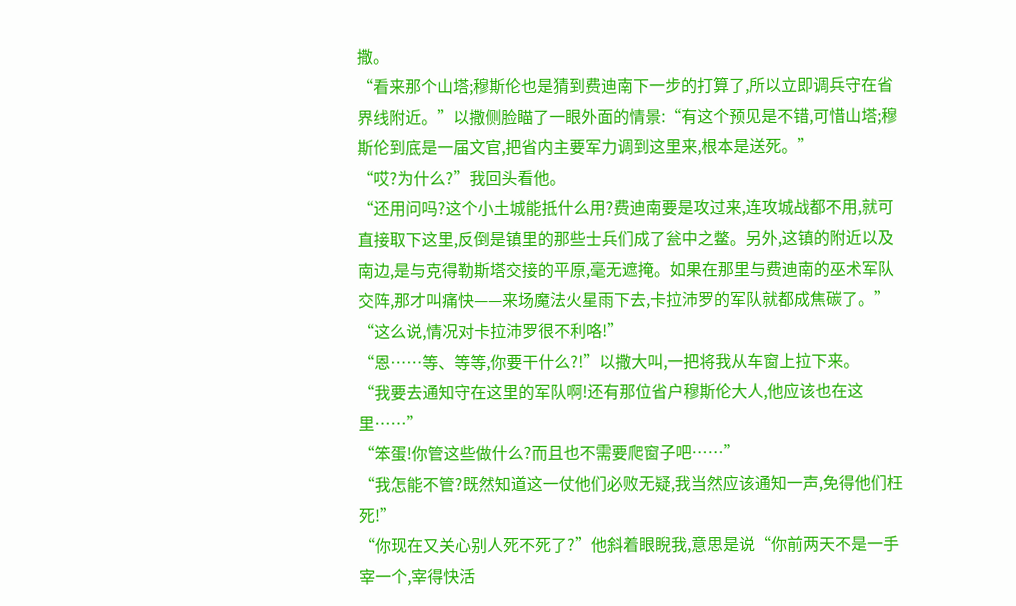撒。
“看来那个山塔;穆斯伦也是猜到费迪南下一步的打算了,所以立即调兵守在省界线附近。”以撒侧脸瞄了一眼外面的情景:“有这个预见是不错,可惜山塔;穆斯伦到底是一届文官,把省内主要军力调到这里来,根本是送死。”
“哎?为什么?”我回头看他。
“还用问吗?这个小土城能抵什么用?费迪南要是攻过来,连攻城战都不用,就可直接取下这里,反倒是镇里的那些士兵们成了瓮中之鳖。另外,这镇的附近以及南边,是与克得勒斯塔交接的平原,毫无遮掩。如果在那里与费迪南的巫术军队交阵,那才叫痛快——来场魔法火星雨下去,卡拉沛罗的军队就都成焦碳了。”
“这么说,情况对卡拉沛罗很不利咯!”
“恩……等、等等,你要干什么?!”以撒大叫,一把将我从车窗上拉下来。
“我要去通知守在这里的军队啊!还有那位省户穆斯伦大人,他应该也在这里……”
“笨蛋!你管这些做什么?而且也不需要爬窗子吧……”
“我怎能不管?既然知道这一仗他们必败无疑,我当然应该通知一声,免得他们枉死!”
“你现在又关心别人死不死了?”他斜着眼睨我,意思是说“你前两天不是一手宰一个,宰得快活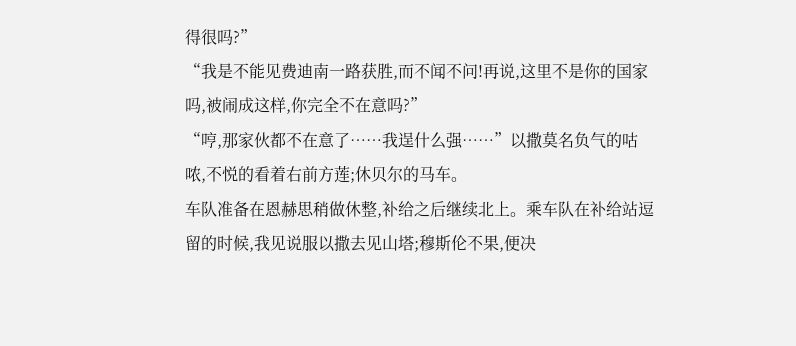得很吗?”
“我是不能见费迪南一路获胜,而不闻不问!再说,这里不是你的国家吗,被闹成这样,你完全不在意吗?”
“哼,那家伙都不在意了……我逞什么强……”以撒莫名负气的咕哝,不悦的看着右前方莲;休贝尔的马车。
车队准备在恩赫思稍做休整,补给之后继续北上。乘车队在补给站逗留的时候,我见说服以撒去见山塔;穆斯伦不果,便决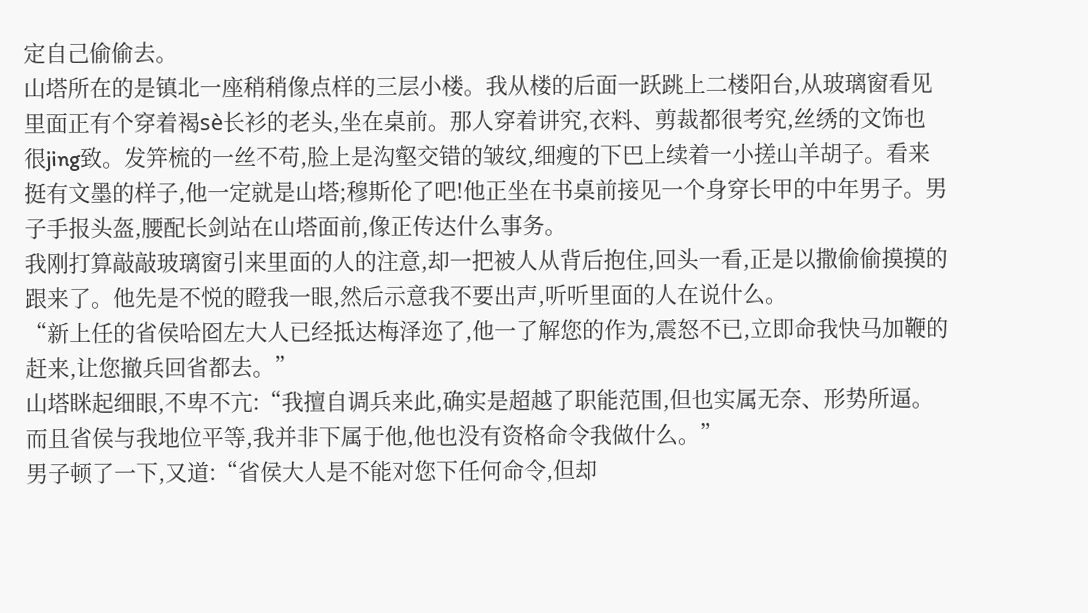定自己偷偷去。
山塔所在的是镇北一座稍稍像点样的三层小楼。我从楼的后面一跃跳上二楼阳台,从玻璃窗看见里面正有个穿着褐sè长衫的老头,坐在桌前。那人穿着讲究,衣料、剪裁都很考究,丝绣的文饰也很jing致。发笄梳的一丝不苟,脸上是沟壑交错的皱纹,细瘦的下巴上续着一小搓山羊胡子。看来挺有文墨的样子,他一定就是山塔;穆斯伦了吧!他正坐在书桌前接见一个身穿长甲的中年男子。男子手报头盔,腰配长剑站在山塔面前,像正传达什么事务。
我刚打算敲敲玻璃窗引来里面的人的注意,却一把被人从背后抱住,回头一看,正是以撒偷偷摸摸的跟来了。他先是不悦的瞪我一眼,然后示意我不要出声,听听里面的人在说什么。
“新上任的省侯哈囵左大人已经抵达梅泽迩了,他一了解您的作为,震怒不已,立即命我快马加鞭的赶来,让您撤兵回省都去。”
山塔眯起细眼,不卑不亢:“我擅自调兵来此,确实是超越了职能范围,但也实属无奈、形势所逼。而且省侯与我地位平等,我并非下属于他,他也没有资格命令我做什么。”
男子顿了一下,又道:“省侯大人是不能对您下任何命令,但却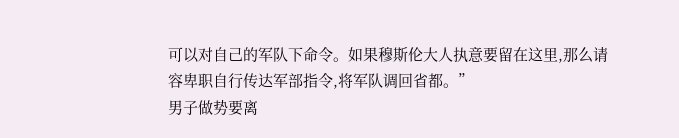可以对自己的军队下命令。如果穆斯伦大人执意要留在这里,那么请容卑职自行传达军部指令,将军队调回省都。”
男子做势要离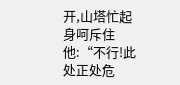开,山塔忙起身呵斥住他:“不行!此处正处危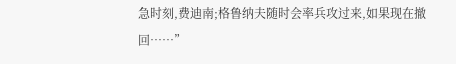急时刻,费迪南;格鲁纳夫随时会率兵攻过来,如果现在撤回……”